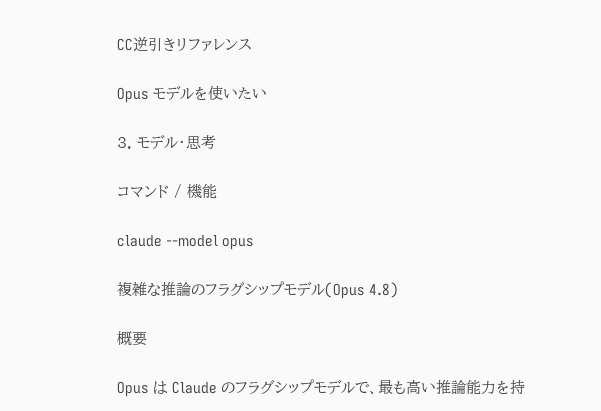CC逆引きリファレンス

Opus モデルを使いたい

3. モデル・思考

コマンド / 機能

claude --model opus

複雑な推論のフラグシップモデル(Opus 4.8)

概要

Opus は Claude のフラグシップモデルで、最も高い推論能力を持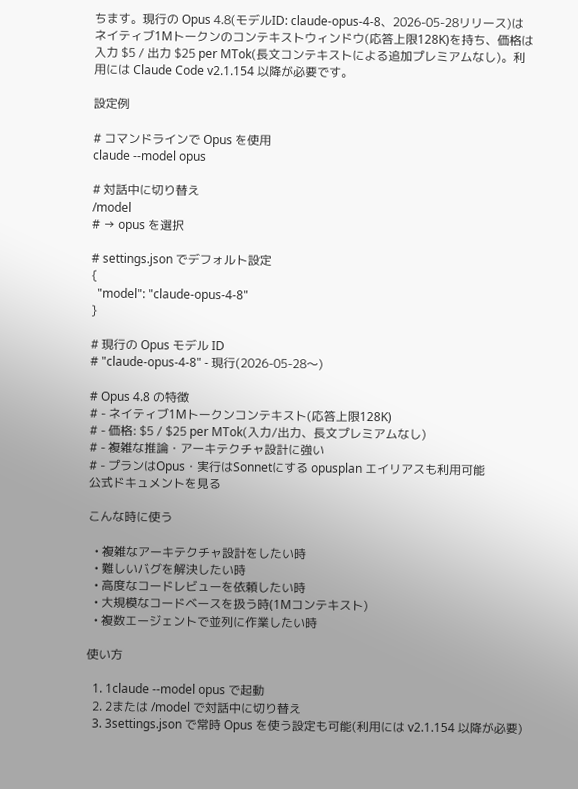ちます。現行の Opus 4.8(モデルID: claude-opus-4-8、2026-05-28リリース)はネイティブ1Mトークンのコンテキストウィンドウ(応答上限128K)を持ち、価格は入力 $5 / 出力 $25 per MTok(長文コンテキストによる追加プレミアムなし)。利用には Claude Code v2.1.154 以降が必要です。

設定例

# コマンドラインで Opus を使用
claude --model opus

# 対話中に切り替え
/model
# → opus を選択

# settings.json でデフォルト設定
{
  "model": "claude-opus-4-8"
}

# 現行の Opus モデル ID
# "claude-opus-4-8" - 現行(2026-05-28〜)

# Opus 4.8 の特徴
# - ネイティブ1Mトークンコンテキスト(応答上限128K)
# - 価格: $5 / $25 per MTok(入力/出力、長文プレミアムなし)
# - 複雑な推論・アーキテクチャ設計に強い
# - プランはOpus・実行はSonnetにする opusplan エイリアスも利用可能
公式ドキュメントを見る

こんな時に使う

  • 複雑なアーキテクチャ設計をしたい時
  • 難しいバグを解決したい時
  • 高度なコードレビューを依頼したい時
  • 大規模なコードベースを扱う時(1Mコンテキスト)
  • 複数エージェントで並列に作業したい時

使い方

  1. 1claude --model opus で起動
  2. 2または /model で対話中に切り替え
  3. 3settings.json で常時 Opus を使う設定も可能(利用には v2.1.154 以降が必要)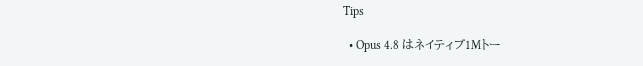Tips

  • Opus 4.8 はネイティブ1Mトー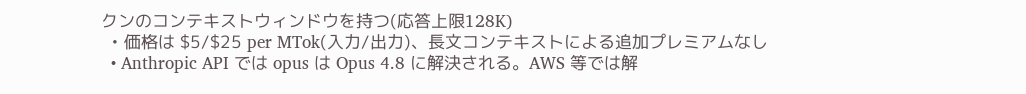クンのコンテキストウィンドウを持つ(応答上限128K)
  • 価格は $5/$25 per MTok(入力/出力)、長文コンテキストによる追加プレミアムなし
  • Anthropic API では opus は Opus 4.8 に解決される。AWS 等では解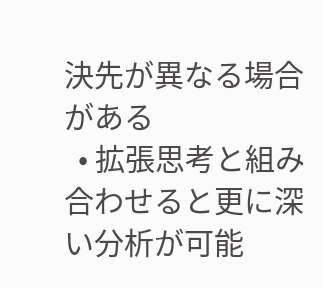決先が異なる場合がある
  • 拡張思考と組み合わせると更に深い分析が可能